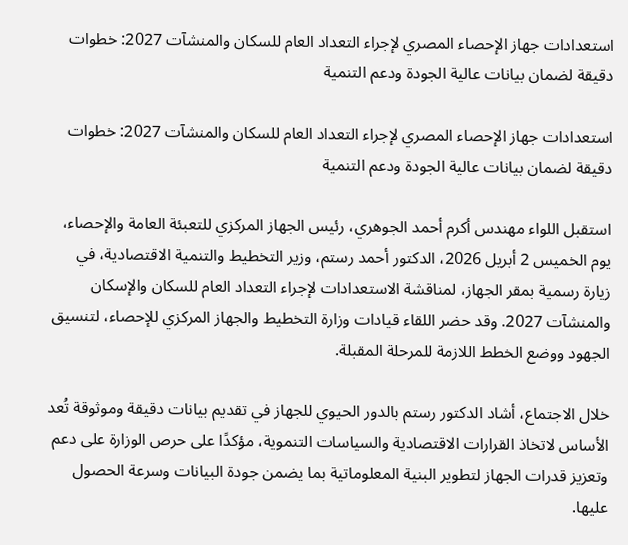استعدادات جهاز الإحصاء المصري لإجراء التعداد العام للسكان والمنشآت 2027: خطوات دقيقة لضمان بيانات عالية الجودة ودعم التنمية

استعدادات جهاز الإحصاء المصري لإجراء التعداد العام للسكان والمنشآت 2027: خطوات دقيقة لضمان بيانات عالية الجودة ودعم التنمية

استقبل اللواء مهندس أكرم أحمد الجوهري، رئيس الجهاز المركزي للتعبئة العامة والإحصاء، يوم الخميس 2 أبريل 2026، الدكتور أحمد رستم، وزير التخطيط والتنمية الاقتصادية، في زيارة رسمية بمقر الجهاز، لمناقشة الاستعدادات لإجراء التعداد العام للسكان والإسكان والمنشآت 2027. وقد حضر اللقاء قيادات وزارة التخطيط والجهاز المركزي للإحصاء، لتنسيق الجهود ووضع الخطط اللازمة للمرحلة المقبلة.

خلال الاجتماع، أشاد الدكتور رستم بالدور الحيوي للجهاز في تقديم بيانات دقيقة وموثوقة تُعد الأساس لاتخاذ القرارات الاقتصادية والسياسات التنموية، مؤكدًا على حرص الوزارة على دعم وتعزيز قدرات الجهاز لتطوير البنية المعلوماتية بما يضمن جودة البيانات وسرعة الحصول عليها.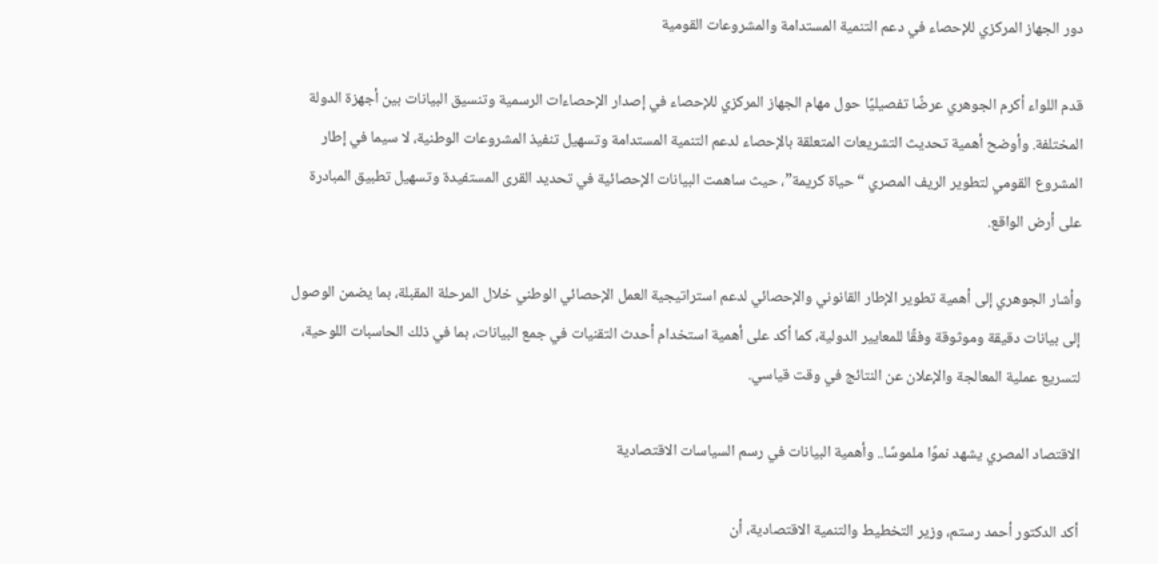دور الجهاز المركزي للإحصاء في دعم التنمية المستدامة والمشروعات القومية

قدم اللواء أكرم الجوهري عرضًا تفصيليًا حول مهام الجهاز المركزي للإحصاء في إصدار الإحصاءات الرسمية وتنسيق البيانات بين أجهزة الدولة المختلفة. وأوضح أهمية تحديث التشريعات المتعلقة بالإحصاء لدعم التنمية المستدامة وتسهيل تنفيذ المشروعات الوطنية، لا سيما في إطار المشروع القومي لتطوير الريف المصري “حياة كريمة”، حيث ساهمت البيانات الإحصائية في تحديد القرى المستفيدة وتسهيل تطبيق المبادرة على أرض الواقع.

وأشار الجوهري إلى أهمية تطوير الإطار القانوني والإحصائي لدعم استراتيجية العمل الإحصائي الوطني خلال المرحلة المقبلة، بما يضمن الوصول إلى بيانات دقيقة وموثوقة وفقًا للمعايير الدولية، كما أكد على أهمية استخدام أحدث التقنيات في جمع البيانات، بما في ذلك الحاسبات اللوحية، لتسريع عملية المعالجة والإعلان عن النتائج في وقت قياسي.

الاقتصاد المصري يشهد نموًا ملموسًا.. وأهمية البيانات في رسم السياسات الاقتصادية

أكد الدكتور أحمد رستم، وزير التخطيط والتنمية الاقتصادية، أن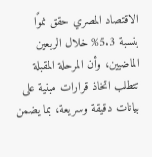الاقتصاد المصري حقق نموًا بنسبة 5.3% خلال الربعين الماضيين، وأن المرحلة المقبلة تتطلب اتخاذ قرارات مبنية على بيانات دقيقة وسريعة، بما يضمن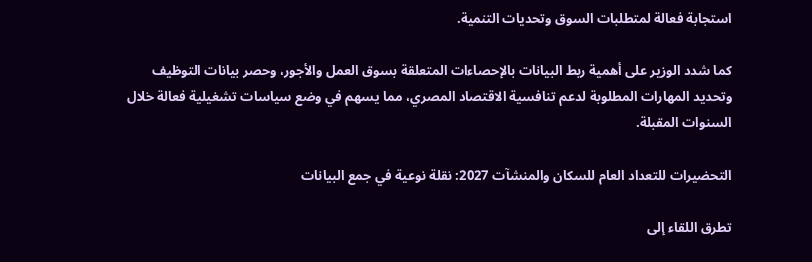استجابة فعالة لمتطلبات السوق وتحديات التنمية.

كما شدد الوزير على أهمية ربط البيانات بالإحصاءات المتعلقة بسوق العمل والأجور، وحصر بيانات التوظيف وتحديد المهارات المطلوبة لدعم تنافسية الاقتصاد المصري، مما يسهم في وضع سياسات تشغيلية فعالة خلال السنوات المقبلة.

التحضيرات للتعداد العام للسكان والمنشآت 2027: نقلة نوعية في جمع البيانات

تطرق اللقاء إلى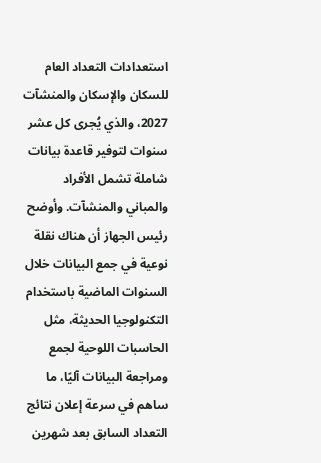استعدادات التعداد العام للسكان والإسكان والمنشآت 2027، والذي يُجرى كل عشر سنوات لتوفير قاعدة بيانات شاملة تشمل الأفراد والمباني والمنشآت. وأوضح رئيس الجهاز أن هناك نقلة نوعية في جمع البيانات خلال السنوات الماضية باستخدام التكنولوجيا الحديثة، مثل الحاسبات اللوحية لجمع ومراجعة البيانات آليًا، ما ساهم في سرعة إعلان نتائج التعداد السابق بعد شهرين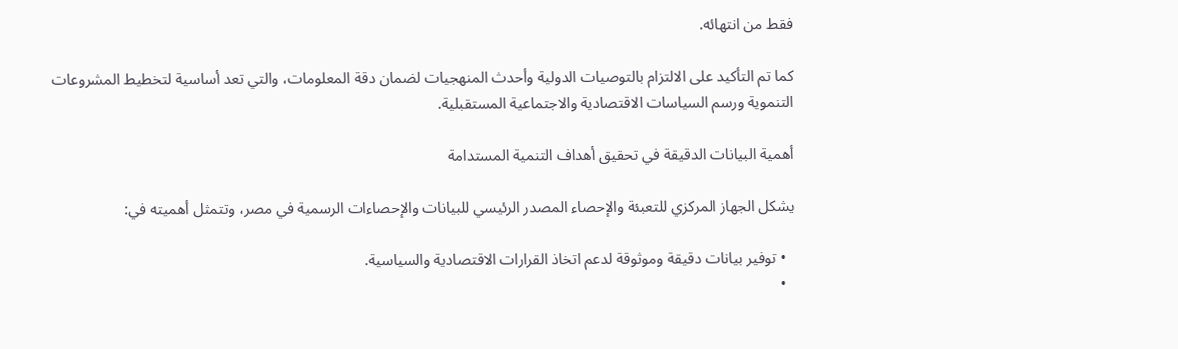فقط من انتهائه.

كما تم التأكيد على الالتزام بالتوصيات الدولية وأحدث المنهجيات لضمان دقة المعلومات، والتي تعد أساسية لتخطيط المشروعات التنموية ورسم السياسات الاقتصادية والاجتماعية المستقبلية.

أهمية البيانات الدقيقة في تحقيق أهداف التنمية المستدامة

يشكل الجهاز المركزي للتعبئة والإحصاء المصدر الرئيسي للبيانات والإحصاءات الرسمية في مصر، وتتمثل أهميته في:

  • توفير بيانات دقيقة وموثوقة لدعم اتخاذ القرارات الاقتصادية والسياسية.
  •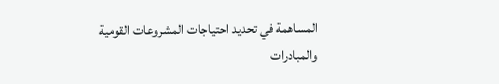المساهمة في تحديد احتياجات المشروعات القومية والمبادرات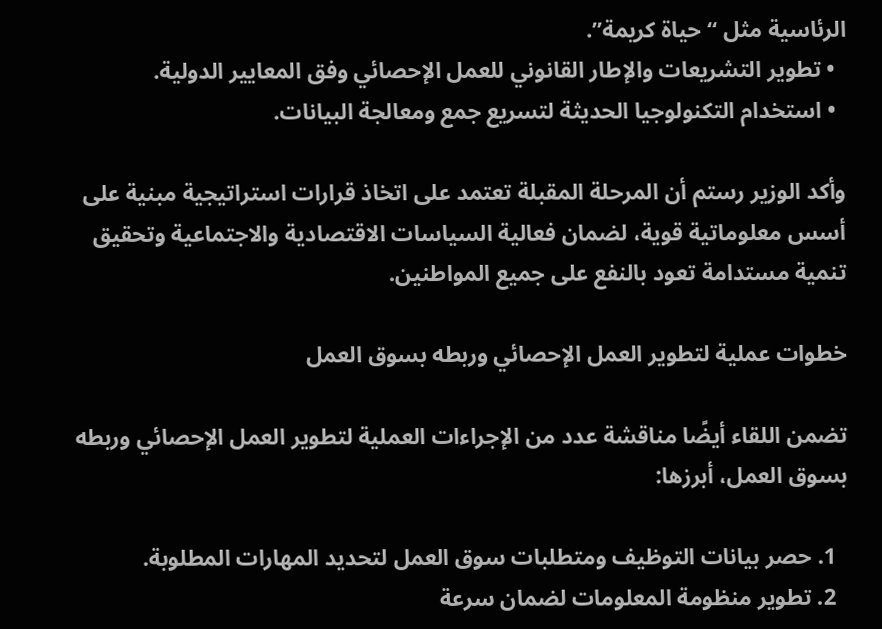الرئاسية مثل “حياة كريمة”.
  • تطوير التشريعات والإطار القانوني للعمل الإحصائي وفق المعايير الدولية.
  • استخدام التكنولوجيا الحديثة لتسريع جمع ومعالجة البيانات.

وأكد الوزير رستم أن المرحلة المقبلة تعتمد على اتخاذ قرارات استراتيجية مبنية على أسس معلوماتية قوية، لضمان فعالية السياسات الاقتصادية والاجتماعية وتحقيق تنمية مستدامة تعود بالنفع على جميع المواطنين.

خطوات عملية لتطوير العمل الإحصائي وربطه بسوق العمل

تضمن اللقاء أيضًا مناقشة عدد من الإجراءات العملية لتطوير العمل الإحصائي وربطه بسوق العمل، أبرزها:

  1. حصر بيانات التوظيف ومتطلبات سوق العمل لتحديد المهارات المطلوبة.
  2. تطوير منظومة المعلومات لضمان سرعة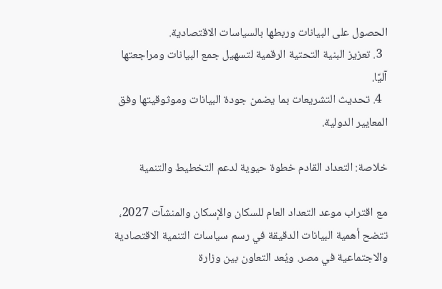الحصول على البيانات وربطها بالسياسات الاقتصادية.
  3. تعزيز البنية التحتية الرقمية لتسهيل جمع البيانات ومراجعتها آليًا.
  4. تحديث التشريعات بما يضمن جودة البيانات وموثوقيتها وفق المعايير الدولية.

خلاصة: التعداد القادم خطوة حيوية لدعم التخطيط والتنمية

مع اقتراب موعد التعداد العام للسكان والإسكان والمنشآت 2027، تتضح أهمية البيانات الدقيقة في رسم سياسات التنمية الاقتصادية والاجتماعية في مصر. ويُعد التعاون بين وزارة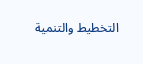التخطيط والتنمية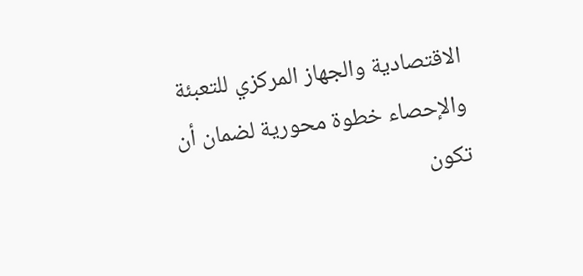الاقتصادية والجهاز المركزي للتعبئة والإحصاء خطوة محورية لضمان أن تكون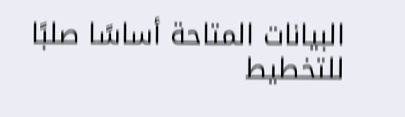البيانات المتاحة أساسًا صلبًا للتخطيط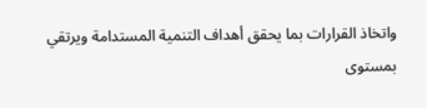واتخاذ القرارات بما يحقق أهداف التنمية المستدامة ويرتقي بمستوى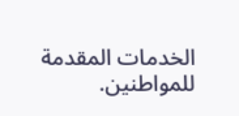الخدمات المقدمة للمواطنين.